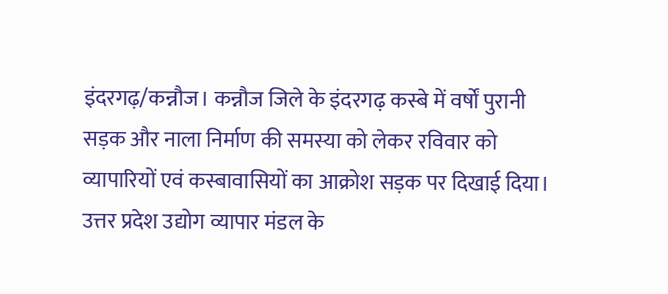इंदरगढ़/कन्नौज। कन्नौज जिले के इंदरगढ़ कस्बे में वर्षों पुरानी सड़क और नाला निर्माण की समस्या को लेकर रविवार को व्यापारियों एवं कस्बावासियों का आक्रोश सड़क पर दिखाई दिया। उत्तर प्रदेश उद्योग व्यापार मंडल के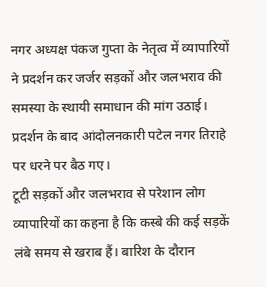नगर अध्यक्ष पंकज गुप्ता के नेतृत्व में व्यापारियों ने प्रदर्शन कर जर्जर सड़कों और जलभराव की समस्या के स्थायी समाधान की मांग उठाई। प्रदर्शन के बाद आंदोलनकारी पटेल नगर तिराहे पर धरने पर बैठ गए।
टूटी सड़कों और जलभराव से परेशान लोग
व्यापारियों का कहना है कि कस्बे की कई सड़कें लंबे समय से खराब हैं। बारिश के दौरान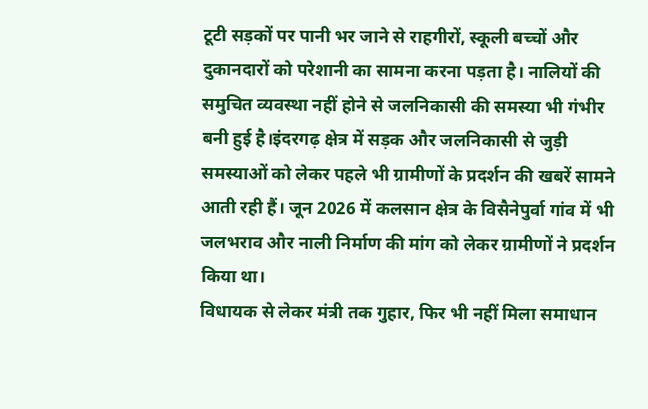टूटी सड़कों पर पानी भर जाने से राहगीरों, स्कूली बच्चों और दुकानदारों को परेशानी का सामना करना पड़ता है। नालियों की समुचित व्यवस्था नहीं होने से जलनिकासी की समस्या भी गंभीर बनी हुई है।इंदरगढ़ क्षेत्र में सड़क और जलनिकासी से जुड़ी समस्याओं को लेकर पहले भी ग्रामीणों के प्रदर्शन की खबरें सामने आती रही हैं। जून 2026 में कलसान क्षेत्र के विसैनेपुर्वा गांव में भी जलभराव और नाली निर्माण की मांग को लेकर ग्रामीणों ने प्रदर्शन किया था।
विधायक से लेकर मंत्री तक गुहार, फिर भी नहीं मिला समाधान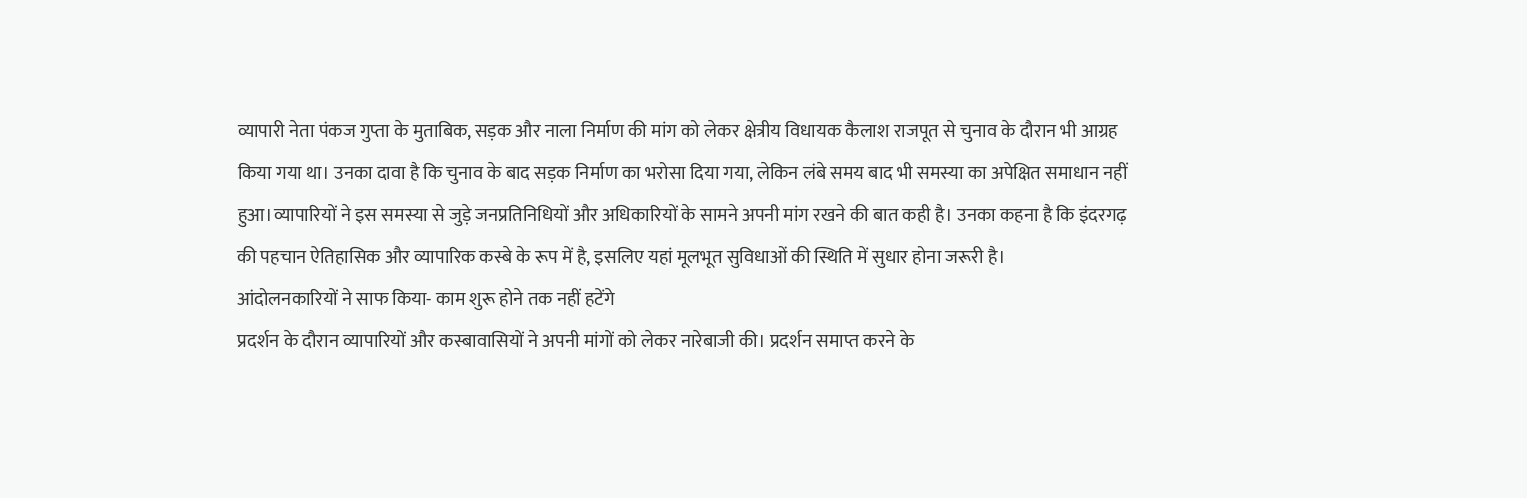व्यापारी नेता पंकज गुप्ता के मुताबिक, सड़क और नाला निर्माण की मांग को लेकर क्षेत्रीय विधायक कैलाश राजपूत से चुनाव के दौरान भी आग्रह किया गया था। उनका दावा है कि चुनाव के बाद सड़क निर्माण का भरोसा दिया गया, लेकिन लंबे समय बाद भी समस्या का अपेक्षित समाधान नहीं हुआ।व्यापारियों ने इस समस्या से जुड़े जनप्रतिनिधियों और अधिकारियों के सामने अपनी मांग रखने की बात कही है। उनका कहना है कि इंदरगढ़ की पहचान ऐतिहासिक और व्यापारिक कस्बे के रूप में है, इसलिए यहां मूलभूत सुविधाओं की स्थिति में सुधार होना जरूरी है।
आंदोलनकारियों ने साफ किया- काम शुरू होने तक नहीं हटेंगे
प्रदर्शन के दौरान व्यापारियों और कस्बावासियों ने अपनी मांगों को लेकर नारेबाजी की। प्रदर्शन समाप्त करने के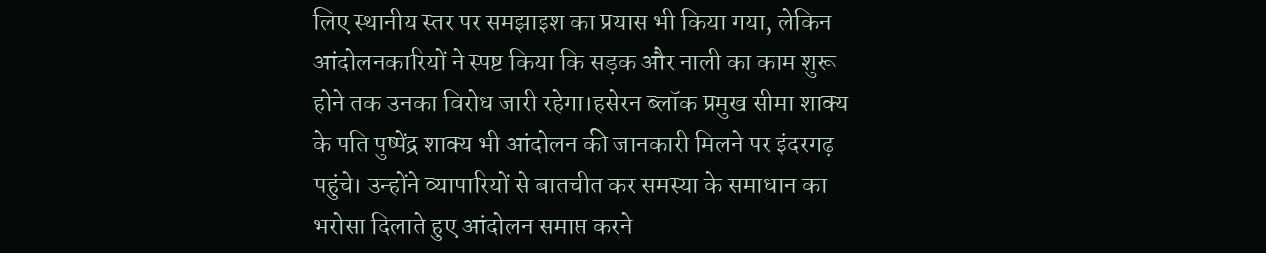लिए स्थानीय स्तर पर समझाइश का प्रयास भी किया गया, लेकिन आंदोलनकारियों ने स्पष्ट किया कि सड़क और नाली का काम शुरू होने तक उनका विरोध जारी रहेगा।हसेरन ब्लॉक प्रमुख सीमा शाक्य के पति पुष्पेंद्र शाक्य भी आंदोलन की जानकारी मिलने पर इंदरगढ़ पहुंचे। उन्होंने व्यापारियों से बातचीत कर समस्या के समाधान का भरोसा दिलाते हुए आंदोलन समाप्त करने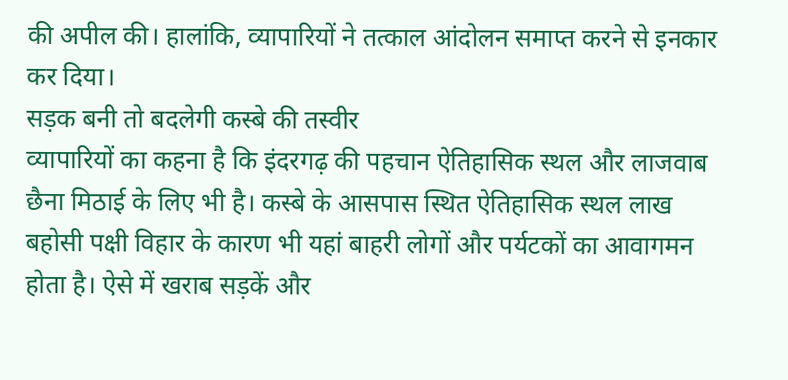की अपील की। हालांकि, व्यापारियों ने तत्काल आंदोलन समाप्त करने से इनकार कर दिया।
सड़क बनी तो बदलेगी कस्बे की तस्वीर
व्यापारियों का कहना है कि इंदरगढ़ की पहचान ऐतिहासिक स्थल और लाजवाब छैना मिठाई के लिए भी है। कस्बे के आसपास स्थित ऐतिहासिक स्थल लाख बहोसी पक्षी विहार के कारण भी यहां बाहरी लोगों और पर्यटकों का आवागमन होता है। ऐसे में खराब सड़कें और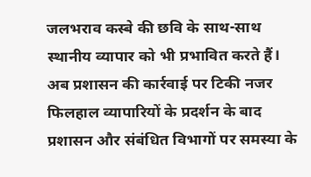जलभराव कस्बे की छवि के साथ-साथ स्थानीय व्यापार को भी प्रभावित करते हैं।
अब प्रशासन की कार्रवाई पर टिकी नजर
फिलहाल व्यापारियों के प्रदर्शन के बाद प्रशासन और संबंधित विभागों पर समस्या के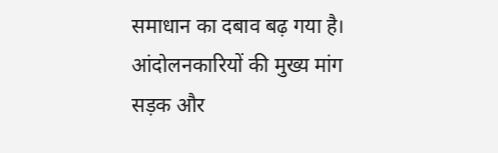समाधान का दबाव बढ़ गया है। आंदोलनकारियों की मुख्य मांग सड़क और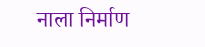नाला निर्माण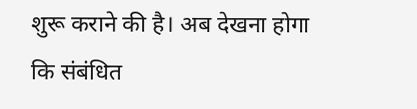शुरू कराने की है। अब देखना होगा कि संबंधित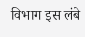विभाग इस लंबे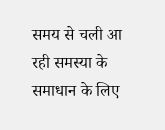समय से चली आ रही समस्या के समाधान के लिए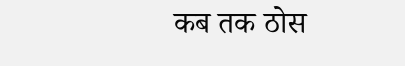कब तक ठोस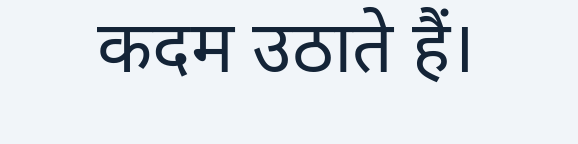कदम उठाते हैं।